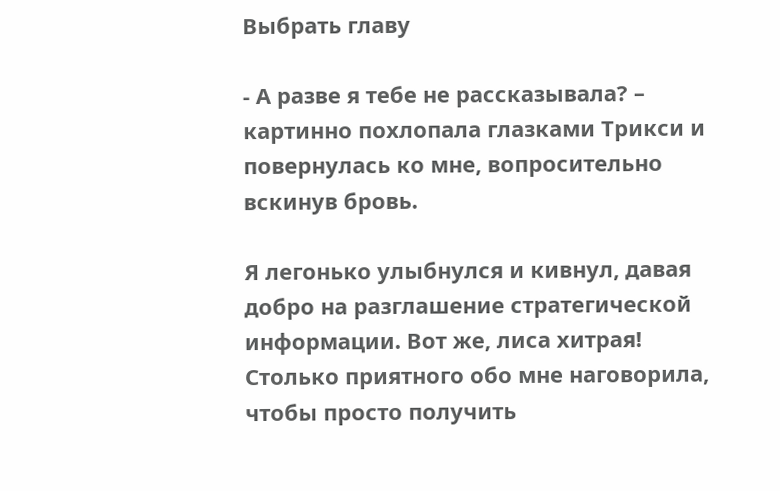Выбрать главу

- А разве я тебе не рассказывала? – картинно похлопала глазками Трикси и повернулась ко мне, вопросительно вскинув бровь.

Я легонько улыбнулся и кивнул, давая добро на разглашение стратегической информации. Вот же, лиса хитрая! Столько приятного обо мне наговорила, чтобы просто получить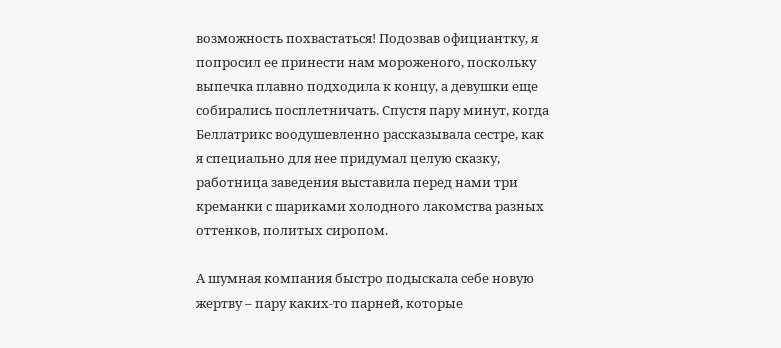возможность похвастаться! Подозвав официантку, я попросил ее принести нам мороженого, поскольку выпечка плавно подходила к концу, а девушки еще собирались посплетничать. Спустя пару минут, когда Беллатрикс воодушевленно рассказывала сестре, как я специально для нее придумал целую сказку, работница заведения выставила перед нами три креманки с шариками холодного лакомства разных оттенков, политых сиропом.

А шумная компания быстро подыскала себе новую жертву – пару каких-то парней, которые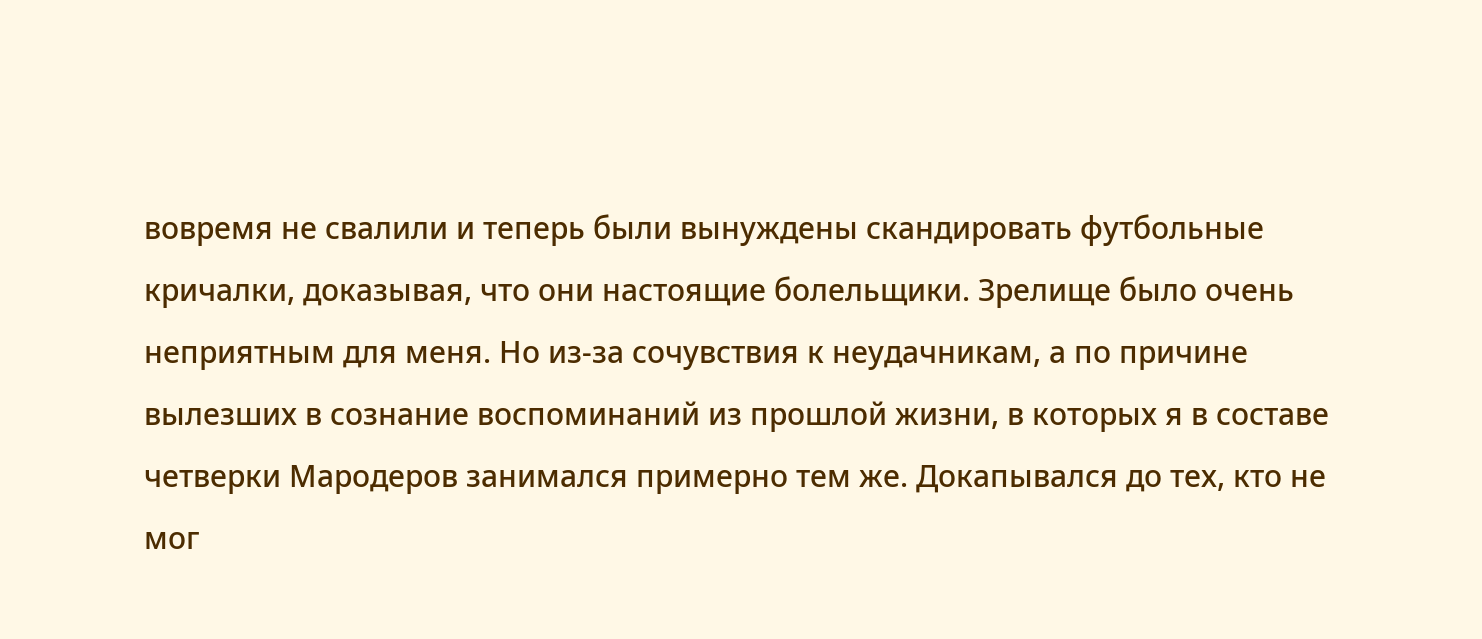вовремя не свалили и теперь были вынуждены скандировать футбольные кричалки, доказывая, что они настоящие болельщики. Зрелище было очень неприятным для меня. Но из-за сочувствия к неудачникам, а по причине вылезших в сознание воспоминаний из прошлой жизни, в которых я в составе четверки Мародеров занимался примерно тем же. Докапывался до тех, кто не мог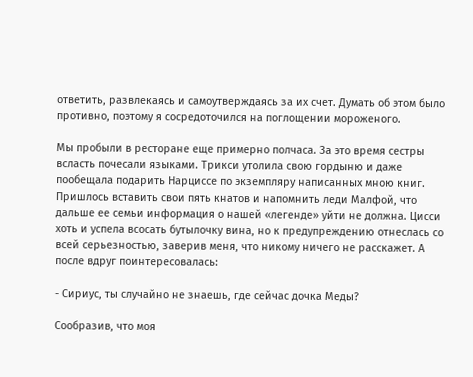ответить, развлекаясь и самоутверждаясь за их счет. Думать об этом было противно, поэтому я сосредоточился на поглощении мороженого.

Мы пробыли в ресторане еще примерно полчаса. За это время сестры всласть почесали языками. Трикси утолила свою гордыню и даже пообещала подарить Нарциссе по экземпляру написанных мною книг. Пришлось вставить свои пять кнатов и напомнить леди Малфой, что дальше ее семьи информация о нашей «легенде» уйти не должна. Цисси хоть и успела всосать бутылочку вина, но к предупреждению отнеслась со всей серьезностью, заверив меня, что никому ничего не расскажет. А после вдруг поинтересовалась:

- Сириус, ты случайно не знаешь, где сейчас дочка Меды?

Сообразив, что моя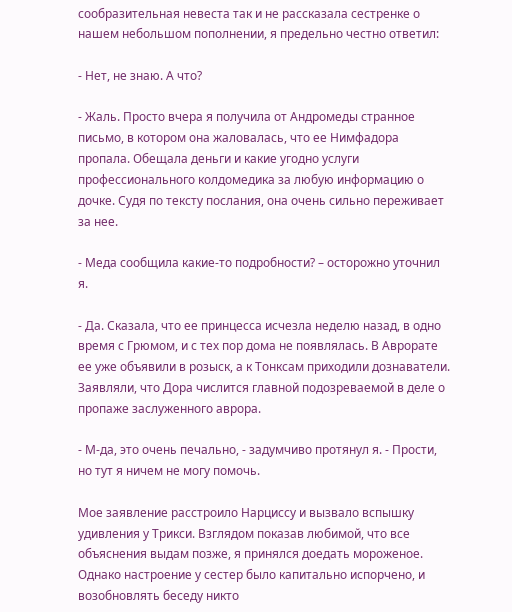сообразительная невеста так и не рассказала сестренке о нашем небольшом пополнении, я предельно честно ответил:

- Нет, не знаю. А что?

- Жаль. Просто вчера я получила от Андромеды странное письмо, в котором она жаловалась, что ее Нимфадора пропала. Обещала деньги и какие угодно услуги профессионального колдомедика за любую информацию о дочке. Судя по тексту послания, она очень сильно переживает за нее.

- Меда сообщила какие-то подробности? – осторожно уточнил я.

- Да. Сказала, что ее принцесса исчезла неделю назад, в одно время с Грюмом, и с тех пор дома не появлялась. В Аврорате ее уже объявили в розыск, а к Тонксам приходили дознаватели. Заявляли, что Дора числится главной подозреваемой в деле о пропаже заслуженного аврора.

- М-да, это очень печально, - задумчиво протянул я. - Прости, но тут я ничем не могу помочь.

Мое заявление расстроило Нарциссу и вызвало вспышку удивления у Трикси. Взглядом показав любимой, что все объяснения выдам позже, я принялся доедать мороженое. Однако настроение у сестер было капитально испорчено, и возобновлять беседу никто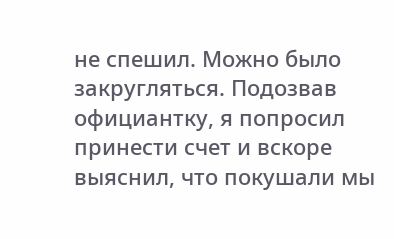не спешил. Можно было закругляться. Подозвав официантку, я попросил принести счет и вскоре выяснил, что покушали мы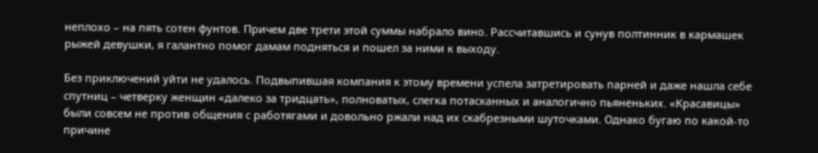неплохо – на пять сотен фунтов. Причем две трети этой суммы набрало вино. Рассчитавшись и сунув полтинник в кармашек рыжей девушки, я галантно помог дамам подняться и пошел за ними к выходу.

Без приключений уйти не удалось. Подвыпившая компания к этому времени успела затретировать парней и даже нашла себе спутниц – четверку женщин «далеко за тридцать», полноватых, слегка потасканных и аналогично пьяненьких. «Красавицы» были совсем не против общения с работягами и довольно ржали над их скабрезными шуточками. Однако бугаю по какой-то причине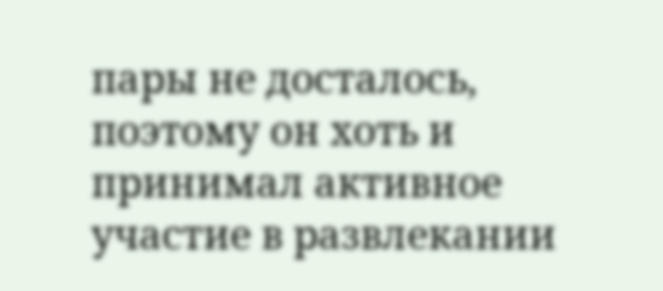пары не досталось, поэтому он хоть и принимал активное участие в развлекании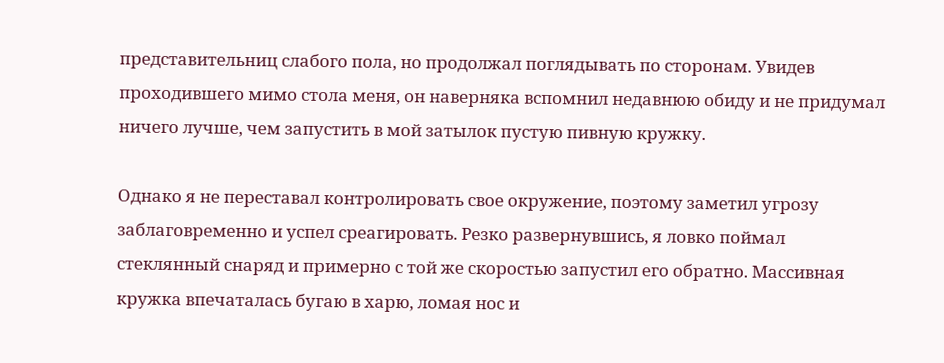представительниц слабого пола, но продолжал поглядывать по сторонам. Увидев проходившего мимо стола меня, он наверняка вспомнил недавнюю обиду и не придумал ничего лучше, чем запустить в мой затылок пустую пивную кружку.

Однако я не переставал контролировать свое окружение, поэтому заметил угрозу заблаговременно и успел среагировать. Резко развернувшись, я ловко поймал стеклянный снаряд и примерно с той же скоростью запустил его обратно. Массивная кружка впечаталась бугаю в харю, ломая нос и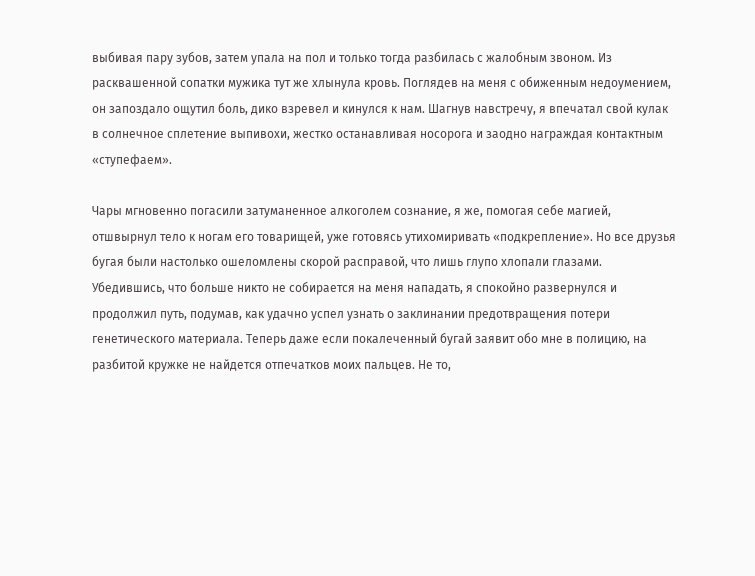выбивая пару зубов, затем упала на пол и только тогда разбилась с жалобным звоном. Из расквашенной сопатки мужика тут же хлынула кровь. Поглядев на меня с обиженным недоумением, он запоздало ощутил боль, дико взревел и кинулся к нам. Шагнув навстречу, я впечатал свой кулак в солнечное сплетение выпивохи, жестко останавливая носорога и заодно награждая контактным «ступефаем».

Чары мгновенно погасили затуманенное алкоголем сознание, я же, помогая себе магией, отшвырнул тело к ногам его товарищей, уже готовясь утихомиривать «подкрепление». Но все друзья бугая были настолько ошеломлены скорой расправой, что лишь глупо хлопали глазами. Убедившись, что больше никто не собирается на меня нападать, я спокойно развернулся и продолжил путь, подумав, как удачно успел узнать о заклинании предотвращения потери генетического материала. Теперь даже если покалеченный бугай заявит обо мне в полицию, на разбитой кружке не найдется отпечатков моих пальцев. Не то,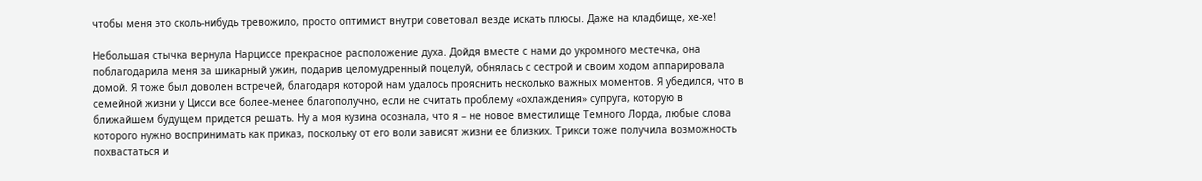чтобы меня это сколь-нибудь тревожило, просто оптимист внутри советовал везде искать плюсы. Даже на кладбище, хе-хе!

Небольшая стычка вернула Нарциссе прекрасное расположение духа. Дойдя вместе с нами до укромного местечка, она поблагодарила меня за шикарный ужин, подарив целомудренный поцелуй, обнялась с сестрой и своим ходом аппарировала домой. Я тоже был доволен встречей, благодаря которой нам удалось прояснить несколько важных моментов. Я убедился, что в семейной жизни у Цисси все более-менее благополучно, если не считать проблему «охлаждения» супруга, которую в ближайшем будущем придется решать. Ну а моя кузина осознала, что я – не новое вместилище Темного Лорда, любые слова которого нужно воспринимать как приказ, поскольку от его воли зависят жизни ее близких. Трикси тоже получила возможность похвастаться и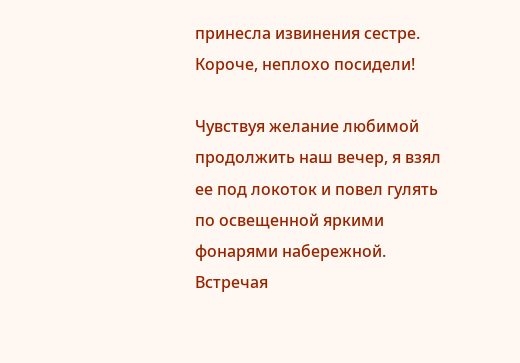принесла извинения сестре. Короче, неплохо посидели!

Чувствуя желание любимой продолжить наш вечер, я взял ее под локоток и повел гулять по освещенной яркими фонарями набережной. Встречая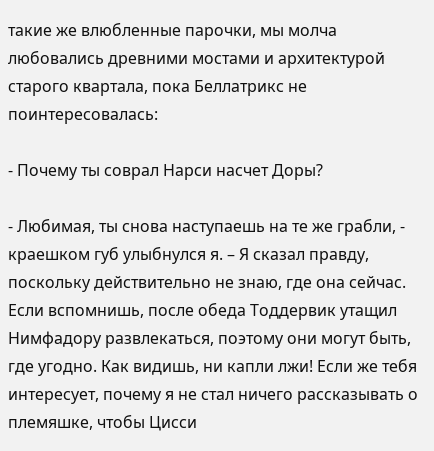такие же влюбленные парочки, мы молча любовались древними мостами и архитектурой старого квартала, пока Беллатрикс не поинтересовалась:

- Почему ты соврал Нарси насчет Доры?

- Любимая, ты снова наступаешь на те же грабли, - краешком губ улыбнулся я. – Я сказал правду, поскольку действительно не знаю, где она сейчас. Если вспомнишь, после обеда Тоддервик утащил Нимфадору развлекаться, поэтому они могут быть, где угодно. Как видишь, ни капли лжи! Если же тебя интересует, почему я не стал ничего рассказывать о племяшке, чтобы Цисси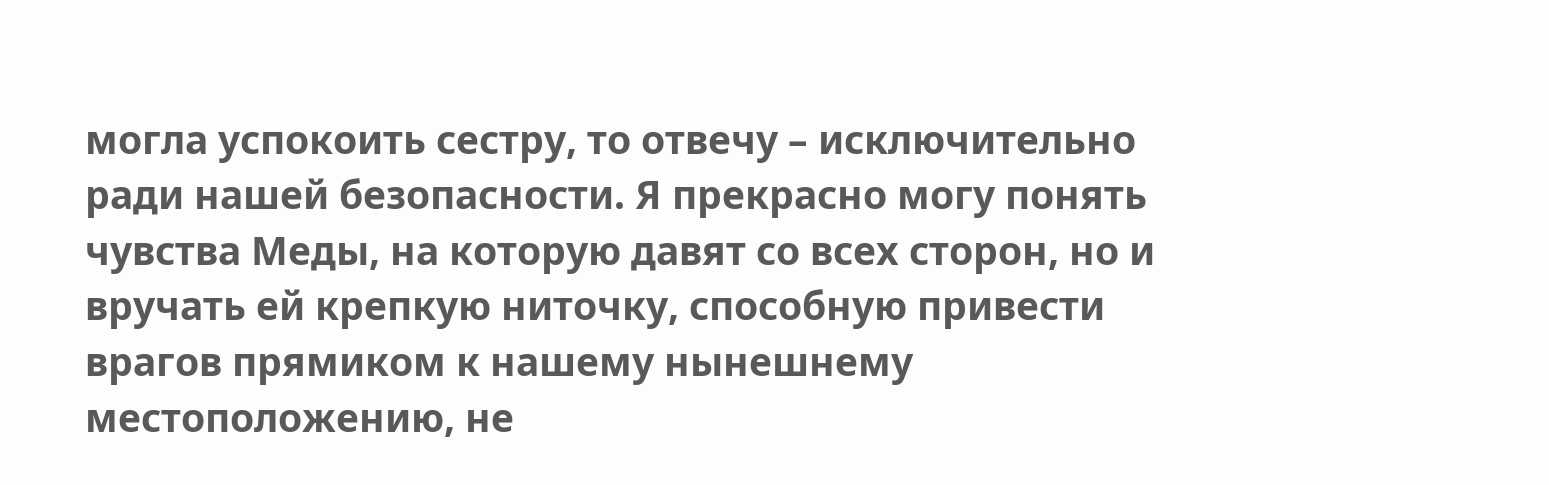могла успокоить сестру, то отвечу – исключительно ради нашей безопасности. Я прекрасно могу понять чувства Меды, на которую давят со всех сторон, но и вручать ей крепкую ниточку, способную привести врагов прямиком к нашему нынешнему местоположению, не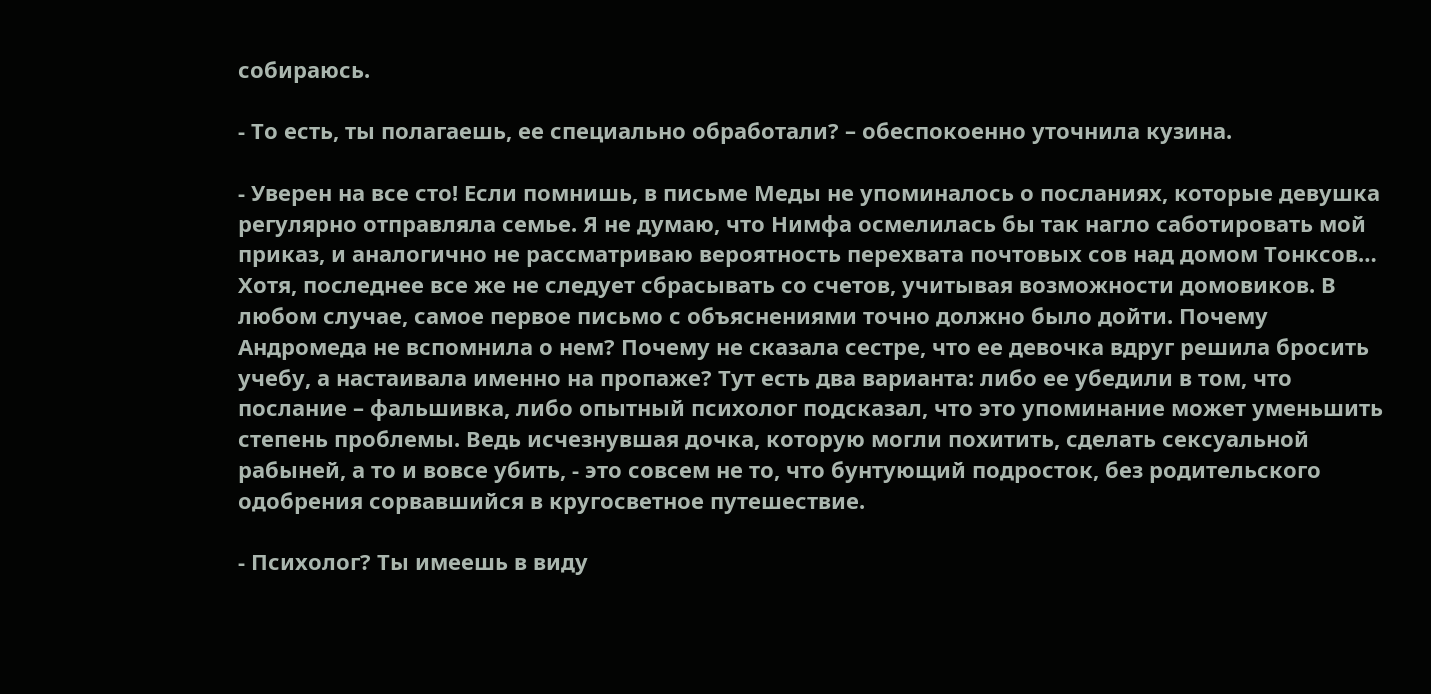собираюсь.

- То есть, ты полагаешь, ее специально обработали? – обеспокоенно уточнила кузина.

- Уверен на все сто! Если помнишь, в письме Меды не упоминалось о посланиях, которые девушка регулярно отправляла семье. Я не думаю, что Нимфа осмелилась бы так нагло саботировать мой приказ, и аналогично не рассматриваю вероятность перехвата почтовых сов над домом Тонксов… Хотя, последнее все же не следует сбрасывать со счетов, учитывая возможности домовиков. В любом случае, самое первое письмо с объяснениями точно должно было дойти. Почему Андромеда не вспомнила о нем? Почему не сказала сестре, что ее девочка вдруг решила бросить учебу, а настаивала именно на пропаже? Тут есть два варианта: либо ее убедили в том, что послание – фальшивка, либо опытный психолог подсказал, что это упоминание может уменьшить степень проблемы. Ведь исчезнувшая дочка, которую могли похитить, сделать сексуальной рабыней, а то и вовсе убить, - это совсем не то, что бунтующий подросток, без родительского одобрения сорвавшийся в кругосветное путешествие.

- Психолог? Ты имеешь в виду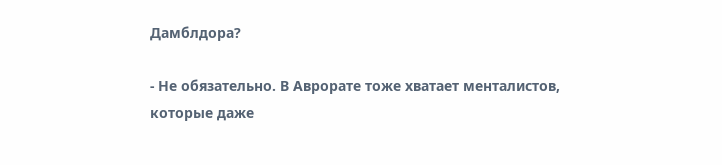Дамблдора?

- Не обязательно. В Аврорате тоже хватает менталистов, которые даже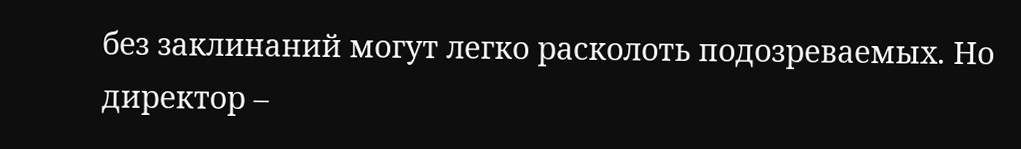без заклинаний могут легко расколоть подозреваемых. Но директор –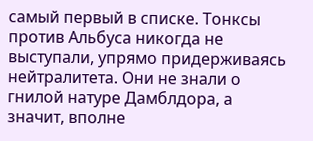самый первый в списке. Тонксы против Альбуса никогда не выступали, упрямо придерживаясь нейтралитета. Они не знали о гнилой натуре Дамблдора, а значит, вполне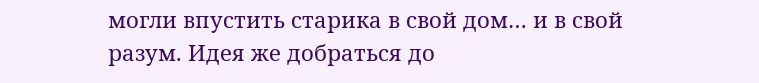могли впустить старика в свой дом… и в свой разум. Идея же добраться до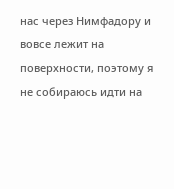нас через Нимфадору и вовсе лежит на поверхности, поэтому я не собираюсь идти на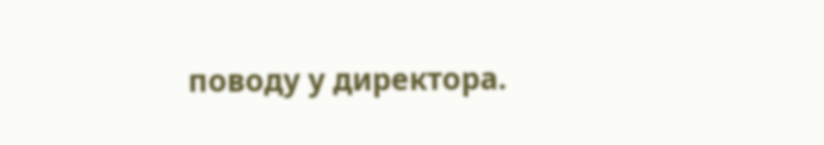поводу у директора.